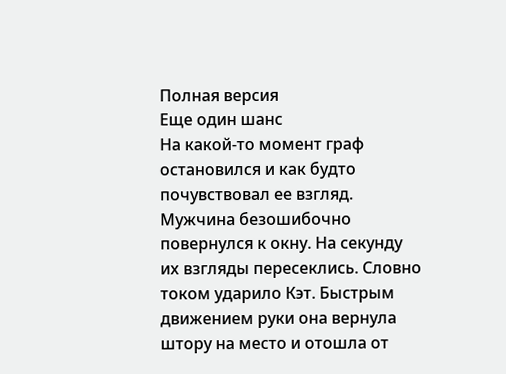Полная версия
Еще один шанс
На какой-то момент граф остановился и как будто почувствовал ее взгляд. Мужчина безошибочно повернулся к окну. На секунду их взгляды пересеклись. Словно током ударило Кэт. Быстрым движением руки она вернула штору на место и отошла от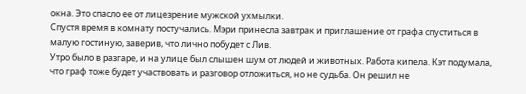окна. Это спасло ее от лицезрение мужской ухмылки.
Спустя время в комнату постучались. Мэри принесла завтрак и приглашение от графа спуститься в малую гостиную, заверив, что лично побудет с Лив.
Утро было в разгаре, и на улице был слышен шум от людей и животных. Работа кипела. Кэт подумала, что граф тоже будет участвовать и разговор отложиться, но не судьба. Он решил не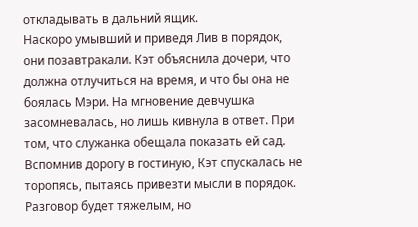откладывать в дальний ящик.
Наскоро умывший и приведя Лив в порядок, они позавтракали. Кэт объяснила дочери, что должна отлучиться на время, и что бы она не боялась Мэри. На мгновение девчушка засомневалась, но лишь кивнула в ответ. При том, что служанка обещала показать ей сад.
Вспомнив дорогу в гостиную, Кэт спускалась не торопясь, пытаясь привезти мысли в порядок. Разговор будет тяжелым, но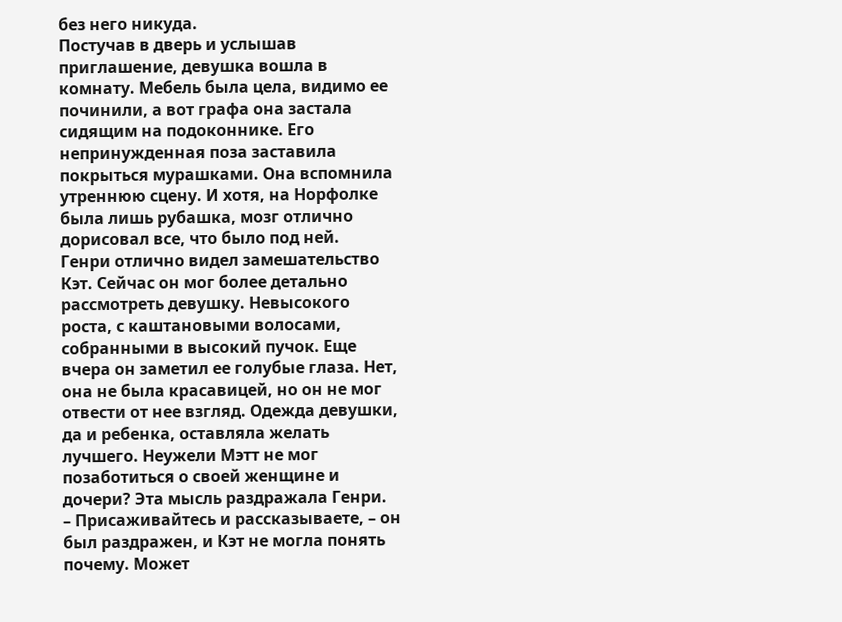без него никуда.
Постучав в дверь и услышав приглашение, девушка вошла в комнату. Мебель была цела, видимо ее починили, а вот графа она застала сидящим на подоконнике. Его непринужденная поза заставила покрыться мурашками. Она вспомнила утреннюю сцену. И хотя, на Норфолке была лишь рубашка, мозг отлично дорисовал все, что было под ней.
Генри отлично видел замешательство Кэт. Сейчас он мог более детально рассмотреть девушку. Невысокого роста, с каштановыми волосами, собранными в высокий пучок. Еще вчера он заметил ее голубые глаза. Нет, она не была красавицей, но он не мог отвести от нее взгляд. Одежда девушки, да и ребенка, оставляла желать лучшего. Неужели Мэтт не мог позаботиться о своей женщине и дочери? Эта мысль раздражала Генри.
– Присаживайтесь и рассказываете, – он был раздражен, и Кэт не могла понять почему. Может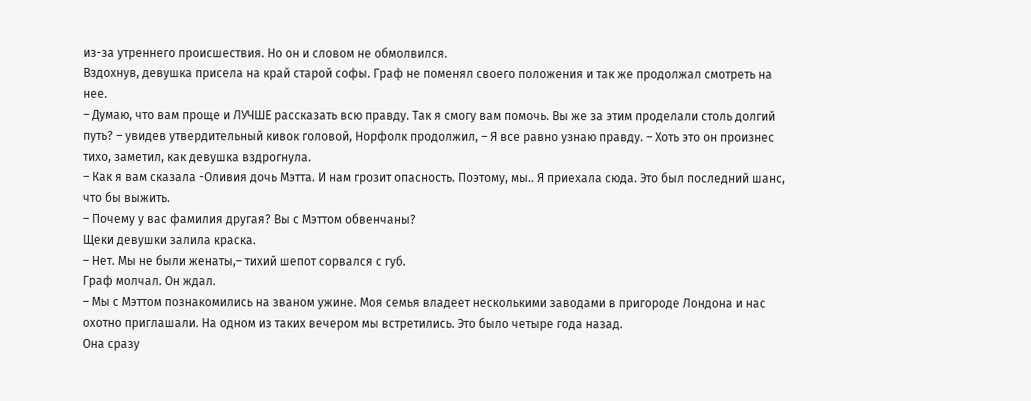из-за утреннего происшествия. Но он и словом не обмолвился.
Вздохнув, девушка присела на край старой софы. Граф не поменял своего положения и так же продолжал смотреть на нее.
– Думаю, что вам проще и ЛУЧШЕ рассказать всю правду. Так я смогу вам помочь. Вы же за этим проделали столь долгий путь? – увидев утвердительный кивок головой, Норфолк продолжил, – Я все равно узнаю правду. – Хоть это он произнес тихо, заметил, как девушка вздрогнула.
– Как я вам сказала -Оливия дочь Мэтта. И нам грозит опасность. Поэтому, мы.. Я приехала сюда. Это был последний шанс, что бы выжить.
– Почему у вас фамилия другая? Вы с Мэттом обвенчаны?
Щеки девушки залила краска.
– Нет. Мы не были женаты,– тихий шепот сорвался с губ.
Граф молчал. Он ждал.
– Мы с Мэттом познакомились на званом ужине. Моя семья владеет несколькими заводами в пригороде Лондона и нас охотно приглашали. На одном из таких вечером мы встретились. Это было четыре года назад.
Она сразу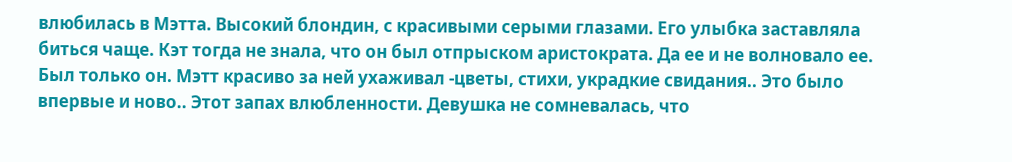влюбилась в Мэтта. Высокий блондин, с красивыми серыми глазами. Его улыбка заставляла биться чаще. Кэт тогда не знала, что он был отпрыском аристократа. Да ее и не волновало ее. Был только он. Мэтт красиво за ней ухаживал -цветы, стихи, украдкие свидания.. Это было впервые и ново.. Этот запах влюбленности. Девушка не сомневалась, что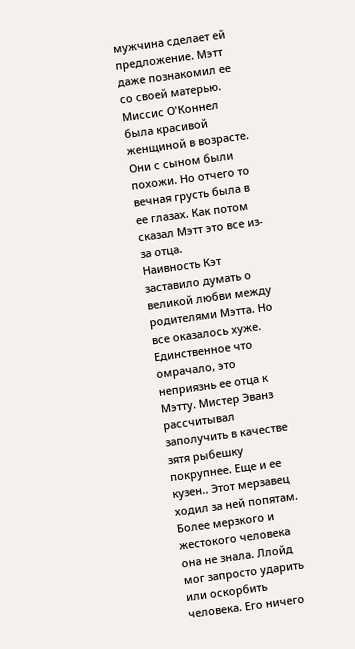мужчина сделает ей предложение. Мэтт даже познакомил ее со своей матерью. Миссис О'Коннел была красивой женщиной в возрасте. Они с сыном были похожи. Но отчего то вечная грусть была в ее глазах. Как потом сказал Мэтт это все из-за отца.
Наивность Кэт заставило думать о великой любви между родителями Мэтта. Но все оказалось хуже.
Единственное что омрачало, это неприязнь ее отца к Мэтту. Мистер Эванз рассчитывал заполучить в качестве зятя рыбешку покрупнее. Еще и ее кузен.. Этот мерзавец ходил за ней попятам. Более мерзкого и жестокого человека она не знала. Ллойд мог запросто ударить или оскорбить человека. Его ничего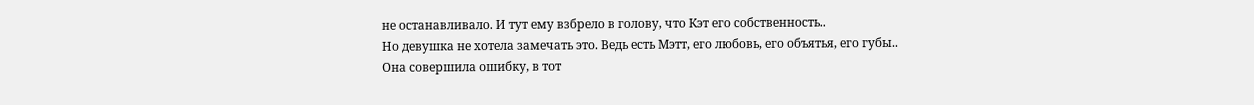не останавливало. И тут ему взбрело в голову, что Кэт его собственность..
Но девушка не хотела замечать это. Ведь есть Мэтт, его любовь, его объятья, его губы..
Она совершила ошибку, в тот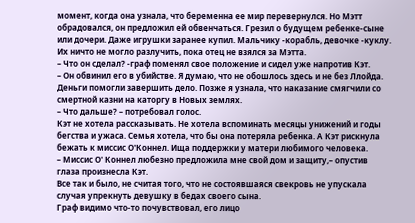момент, когда она узнала, что беременна ее мир перевернулся. Но Мэтт обрадовался, он предложил ей обвенчаться. Грезил о будущем ребенке-сыне или дочери. Даже игрушки заранее купил. Мальчику -корабль, девочке -куклу.
Их ничто не могло разлучить, пока отец не взялся за Мэтта.
– Что он сделал? -граф поменял свое положение и сидел уже напротив Кэт.
– Он обвинил его в убийстве. Я думаю, что не обошлось здесь и не без Ллойда. Деньги помогли завершить дело. Позже я узнала, что наказание смягчили со смертной казни на каторгу в Новых землях.
– Что дальше? – потребовал голос.
Кэт не хотела рассказывать. Не хотела вспоминать месяцы унижений и годы бегства и ужаса. Семья хотела, что бы она потеряла ребенка. А Кэт рискнула бежать к миссис О'Коннел. Ища поддержки у матери любимого человека.
– Миссис О' Коннел любезно предложила мне свой дом и защиту,– опустив глаза произнесла Кэт.
Все так и было, не считая того, что не состоявшаяся свекровь не упускала случая упрекнуть девушку в бедах своего сына.
Граф видимо что-то почувствовал, его лицо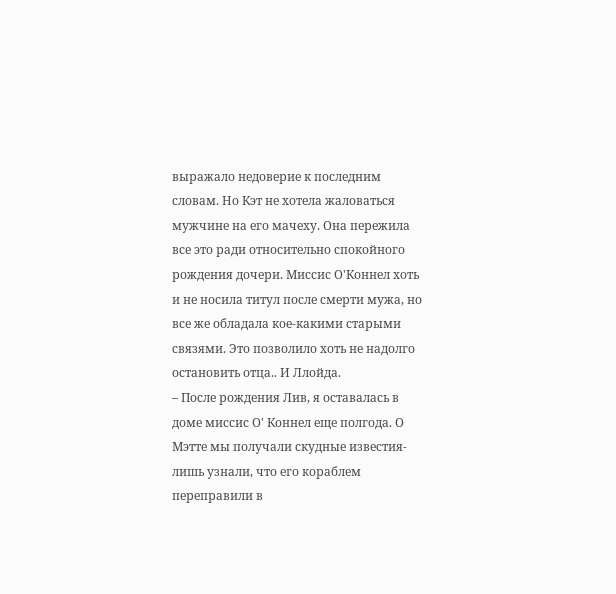выражало недоверие к последним словам. Но Кэт не хотела жаловаться мужчине на его мачеху. Она пережила все это ради относительно спокойного рождения дочери. Миссис О'Коннел хоть и не носила титул после смерти мужа, но все же обладала кое-какими старыми связями. Это позволило хоть не надолго остановить отца.. И Ллойда.
– После рождения Лив, я оставалась в доме миссис О' Коннел еще полгода. О Мэтте мы получали скудные известия- лишь узнали, что его кораблем переправили в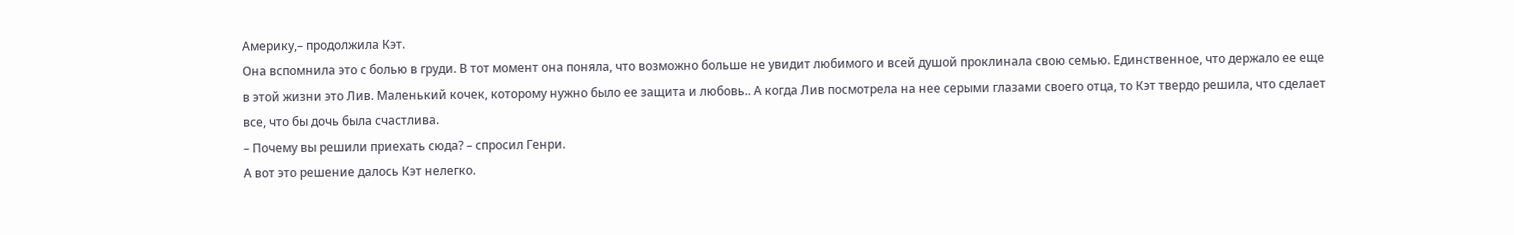Америку,– продолжила Кэт.
Она вспомнила это с болью в груди. В тот момент она поняла, что возможно больше не увидит любимого и всей душой проклинала свою семью. Единственное, что держало ее еще в этой жизни это Лив. Маленький кочек, которому нужно было ее защита и любовь.. А когда Лив посмотрела на нее серыми глазами своего отца, то Кэт твердо решила, что сделает все, что бы дочь была счастлива.
– Почему вы решили приехать сюда? – спросил Генри.
А вот это решение далось Кэт нелегко.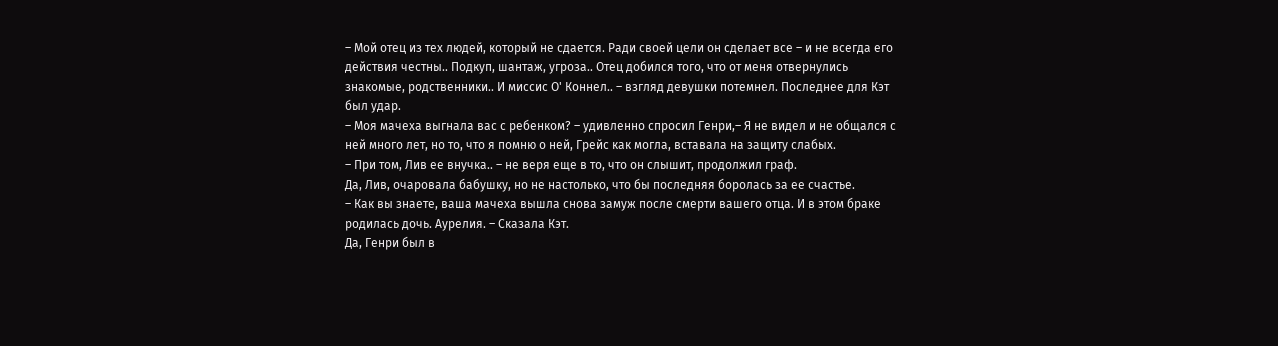– Мой отец из тех людей, который не сдается. Ради своей цели он сделает все – и не всегда его действия честны.. Подкуп, шантаж, угроза.. Отец добился того, что от меня отвернулись знакомые, родственники.. И миссис О' Коннел.. – взгляд девушки потемнел. Последнее для Кэт был удар.
– Моя мачеха выгнала вас с ребенком? – удивленно спросил Генри,– Я не видел и не общался с ней много лет, но то, что я помню о ней, Грейс как могла, вставала на защиту слабых.
– При том, Лив ее внучка.. – не веря еще в то, что он слышит, продолжил граф.
Да, Лив, очаровала бабушку, но не настолько, что бы последняя боролась за ее счастье.
– Как вы знаете, ваша мачеха вышла снова замуж после смерти вашего отца. И в этом браке родилась дочь. Аурелия. – Сказала Кэт.
Да, Генри был в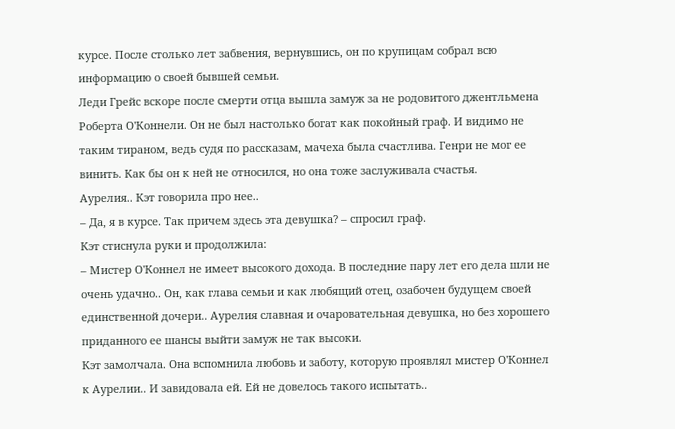курсе. После столько лет забвения, вернувшись, он по крупицам собрал всю информацию о своей бывшей семьи.
Леди Грейс вскоре после смерти отца вышла замуж за не родовитого джентльмена Роберта О'Коннели. Он не был настолько богат как покойный граф. И видимо не таким тираном, ведь судя по рассказам, мачеха была счастлива. Генри не мог ее винить. Как бы он к ней не относился, но она тоже заслуживала счастья.
Аурелия.. Кэт говорила про нее..
– Да, я в курсе. Так причем здесь эта девушка? – спросил граф.
Кэт стиснула руки и продолжила:
– Мистер О'Коннел не имеет высокого дохода. В последние пару лет его дела шли не очень удачно.. Он, как глава семьи и как любящий отец, озабочен будущем своей единственной дочери.. Аурелия славная и очаровательная девушка, но без хорошего приданного ее шансы выйти замуж не так высоки.
Кэт замолчала. Она вспомнила любовь и заботу, которую проявлял мистер О'Коннел к Аурелии.. И завидовала ей. Ей не довелось такого испытать..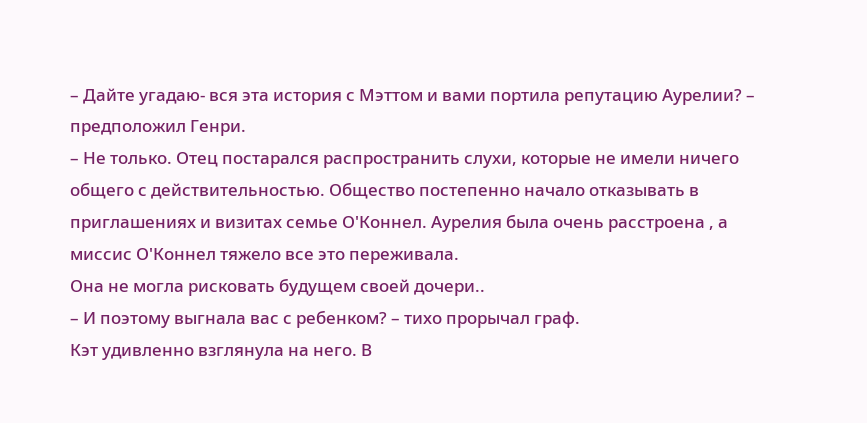– Дайте угадаю- вся эта история с Мэттом и вами портила репутацию Аурелии? – предположил Генри.
– Не только. Отец постарался распространить слухи, которые не имели ничего общего с действительностью. Общество постепенно начало отказывать в приглашениях и визитах семье О'Коннел. Аурелия была очень расстроена , а миссис О'Коннел тяжело все это переживала.
Она не могла рисковать будущем своей дочери..
– И поэтому выгнала вас с ребенком? – тихо прорычал граф.
Кэт удивленно взглянула на него. В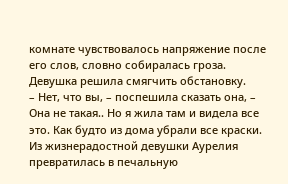комнате чувствовалось напряжение после его слов, словно собиралась гроза.
Девушка решила смягчить обстановку.
– Нет, что вы, – поспешила сказать она, – Она не такая.. Но я жила там и видела все это. Как будто из дома убрали все краски. Из жизнерадостной девушки Аурелия превратилась в печальную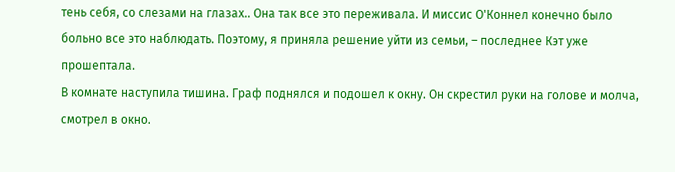тень себя, со слезами на глазах.. Она так все это переживала. И миссис О'Коннел конечно было больно все это наблюдать. Поэтому, я приняла решение уйти из семьи, – последнее Кэт уже прошептала.
В комнате наступила тишина. Граф поднялся и подошел к окну. Он скрестил руки на голове и молча, смотрел в окно.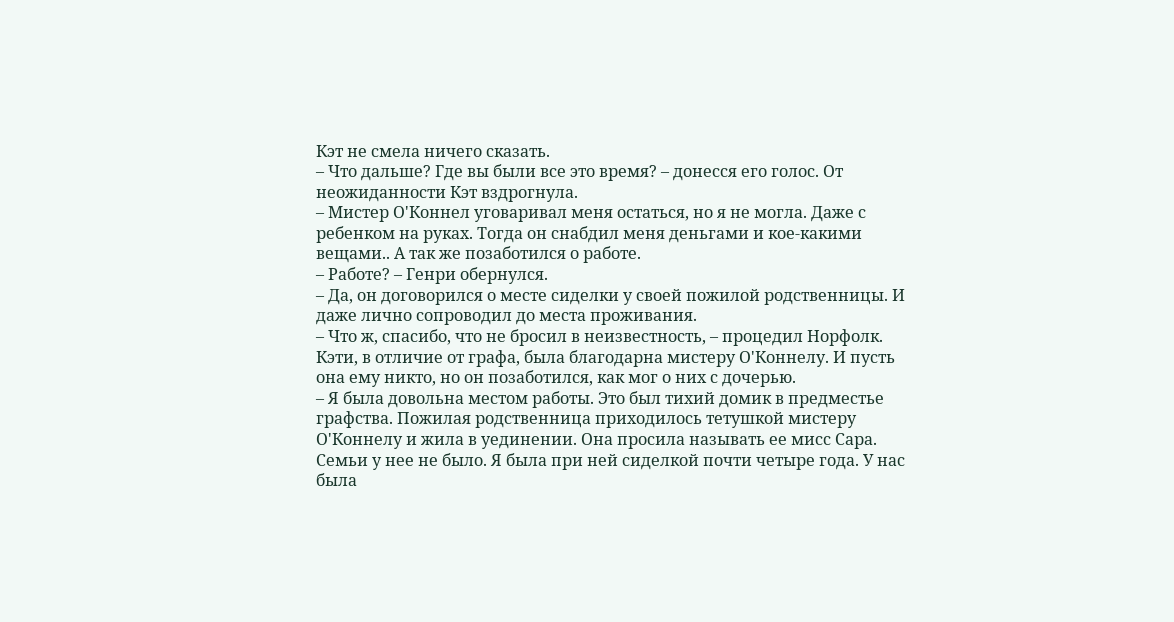Кэт не смела ничего сказать.
– Что дальше? Где вы были все это время? – донесся его голос. От неожиданности Кэт вздрогнула.
– Мистер О'Коннел уговаривал меня остаться, но я не могла. Даже с ребенком на руках. Тогда он снабдил меня деньгами и кое-какими вещами.. А так же позаботился о работе.
– Работе? – Генри обернулся.
– Да, он договорился о месте сиделки у своей пожилой родственницы. И даже лично сопроводил до места проживания.
– Что ж, спасибо, что не бросил в неизвестность, – процедил Норфолк.
Кэти, в отличие от графа, была благодарна мистеру О'Коннелу. И пусть она ему никто, но он позаботился, как мог о них с дочерью.
– Я была довольна местом работы. Это был тихий домик в предместье графства. Пожилая родственница приходилось тетушкой мистеру О'Коннелу и жила в уединении. Она просила называть ее мисс Сара. Семьи у нее не было. Я была при ней сиделкой почти четыре года. У нас была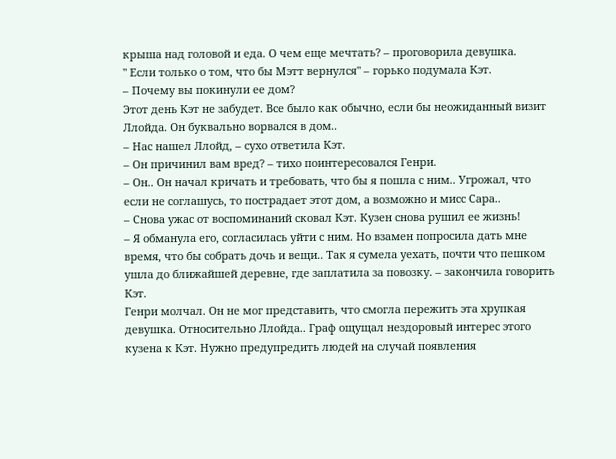крыша над головой и еда. О чем еще мечтать? – проговорила девушка.
" Если только о том, что бы Мэтт вернулся" – горько подумала Кэт.
– Почему вы покинули ее дом?
Этот день Кэт не забудет. Все было как обычно, если бы неожиданный визит Ллойда. Он буквально ворвался в дом..
– Нас нашел Ллойд, – сухо ответила Кэт.
– Он причинил вам вред? – тихо поинтересовался Генри.
– Он.. Он начал кричать и требовать, что бы я пошла с ним.. Угрожал, что если не соглашусь, то пострадает этот дом, а возможно и мисс Сара..
– Снова ужас от воспоминаний сковал Кэт. Кузен снова рушил ее жизнь!
– Я обманула его, согласилась уйти с ним. Но взамен попросила дать мне время, что бы собрать дочь и вещи.. Так я сумела уехать, почти что пешком ушла до ближайшей деревне, где заплатила за повозку. – закончила говорить Кэт.
Генри молчал. Он не мог представить, что смогла пережить эта хрупкая девушка. Относительно Ллойда.. Граф ощущал нездоровый интерес этого кузена к Кэт. Нужно предупредить людей на случай появления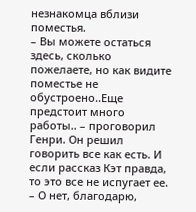незнакомца вблизи поместья.
– Вы можете остаться здесь, сколько пожелаете, но как видите поместье не обустроено..Еще предстоит много работы.. – проговорил Генри. Он решил говорить все как есть. И если рассказ Кэт правда, то это все не испугает ее.
– О нет, благодарю,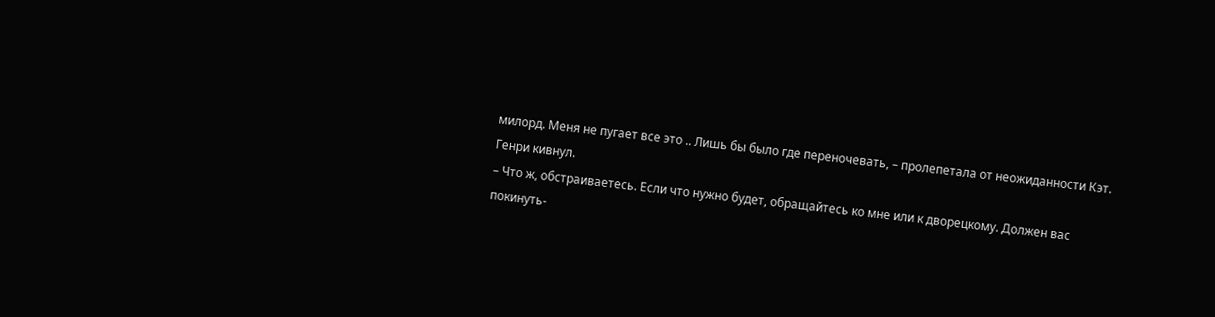милорд. Меня не пугает все это .. Лишь бы было где переночевать, – пролепетала от неожиданности Кэт.
Генри кивнул.
– Что ж, обстраиваетесь. Если что нужно будет, обращайтесь ко мне или к дворецкому. Должен вас покинуть-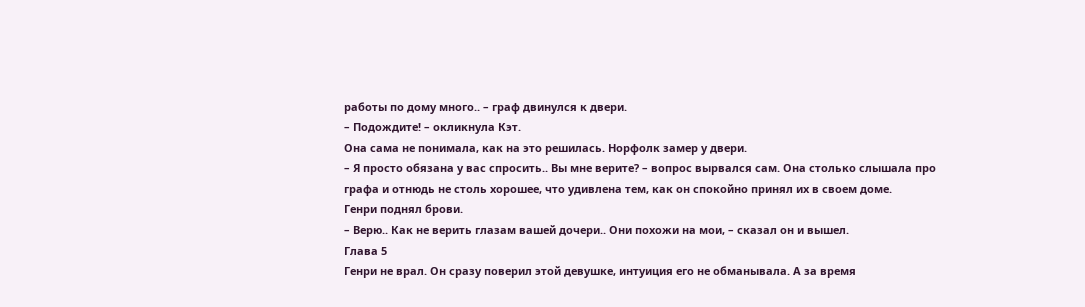работы по дому много.. – граф двинулся к двери.
– Подождите! – окликнула Кэт.
Она сама не понимала, как на это решилась. Норфолк замер у двери.
– Я просто обязана у вас спросить.. Вы мне верите? – вопрос вырвался сам. Она столько слышала про графа и отнюдь не столь хорошее, что удивлена тем, как он спокойно принял их в своем доме.
Генри поднял брови.
– Верю.. Как не верить глазам вашей дочери.. Они похожи на мои, – сказал он и вышел.
Глава 5
Генри не врал. Он сразу поверил этой девушке, интуиция его не обманывала. А за время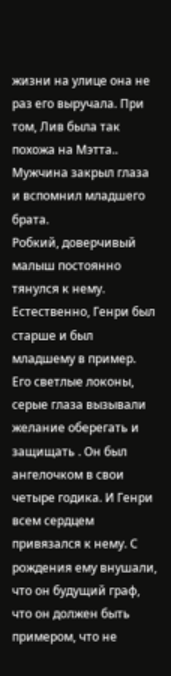жизни на улице она не раз его выручала. При том, Лив была так похожа на Мэтта.. Мужчина закрыл глаза и вспомнил младшего брата.
Робкий, доверчивый малыш постоянно тянулся к нему. Естественно, Генри был старше и был младшему в пример. Его светлые локоны, серые глаза вызывали желание оберегать и защищать . Он был ангелочком в свои четыре годика. И Генри всем сердцем привязался к нему. С рождения ему внушали, что он будущий граф, что он должен быть примером, что не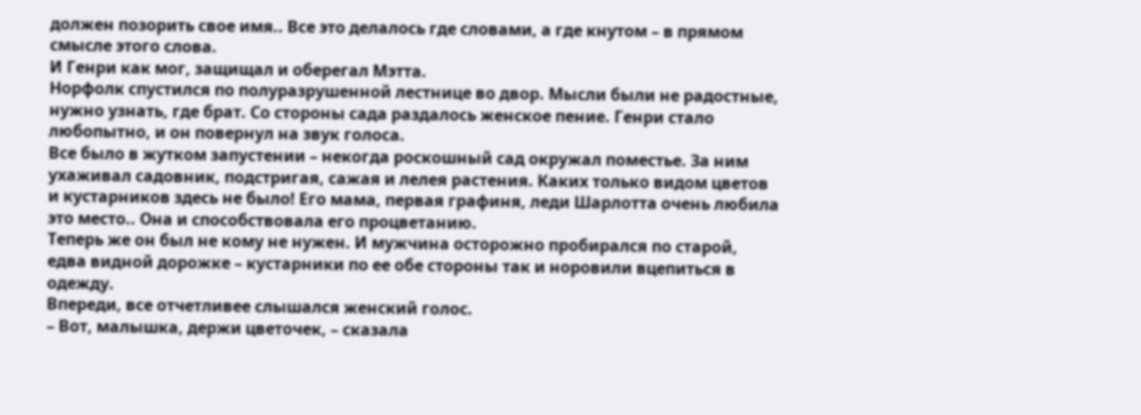должен позорить свое имя.. Все это делалось где словами, а где кнутом – в прямом смысле этого слова.
И Генри как мог, защищал и оберегал Мэтта.
Норфолк спустился по полуразрушенной лестнице во двор. Мысли были не радостные, нужно узнать, где брат. Со стороны сада раздалось женское пение. Генри стало любопытно, и он повернул на звук голоса.
Все было в жутком запустении – некогда роскошный сад окружал поместье. За ним ухаживал садовник, подстригая, сажая и лелея растения. Каких только видом цветов и кустарников здесь не было! Его мама, первая графиня, леди Шарлотта очень любила это место.. Она и способствовала его процветанию.
Теперь же он был не кому не нужен. И мужчина осторожно пробирался по старой, едва видной дорожке – кустарники по ее обе стороны так и норовили вцепиться в одежду.
Впереди, все отчетливее слышался женский голос.
– Вот, малышка, держи цветочек, – сказала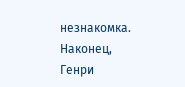незнакомка.
Наконец, Генри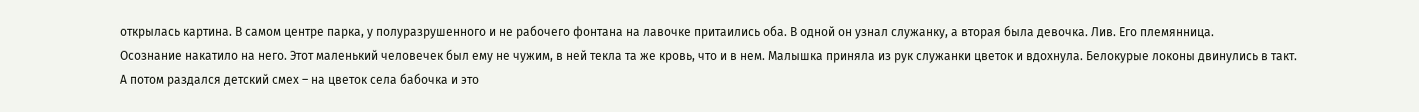открылась картина. В самом центре парка, у полуразрушенного и не рабочего фонтана на лавочке притаились оба. В одной он узнал служанку, а вторая была девочка. Лив. Его племянница.
Осознание накатило на него. Этот маленький человечек был ему не чужим, в ней текла та же кровь, что и в нем. Малышка приняла из рук служанки цветок и вдохнула. Белокурые локоны двинулись в такт.
А потом раздался детский смех – на цветок села бабочка и это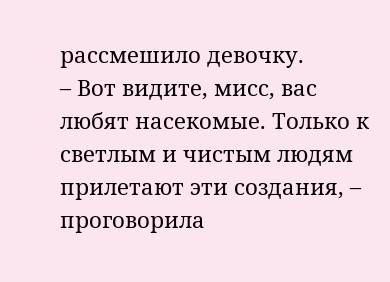рассмешило девочку.
– Вот видите, мисс, вас любят насекомые. Только к светлым и чистым людям прилетают эти создания, – проговорила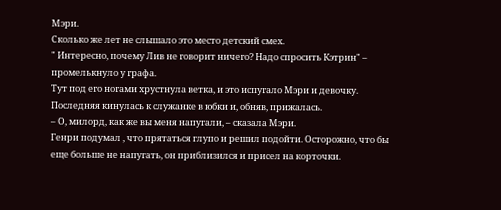Мэри.
Сколько же лет не слышало это место детский смех.
" Интересно, почему Лив не говорит ничего? Надо спросить Кэтрин" – промелькнуло у графа.
Тут под его ногами хрустнула ветка, и это испугало Мэри и девочку. Последняя кинулась к служанке в юбки и, обняв, прижалась.
– О, милорд, как же вы меня напугали, – сказала Мэри.
Генри подумал , что прятаться глупо и решил подойти. Осторожно, что бы еще больше не напугать, он приблизился и присел на корточки.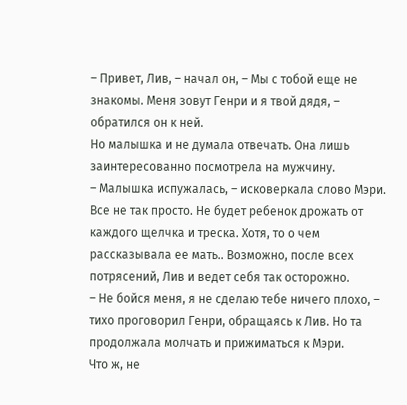– Привет, Лив, – начал он, – Мы с тобой еще не знакомы. Меня зовут Генри и я твой дядя, – обратился он к ней.
Но малышка и не думала отвечать. Она лишь заинтересованно посмотрела на мужчину.
– Малышка испужалась, – исковеркала слово Мэри.
Все не так просто. Не будет ребенок дрожать от каждого щелчка и треска. Хотя, то о чем рассказывала ее мать.. Возможно, после всех потрясений, Лив и ведет себя так осторожно.
– Не бойся меня, я не сделаю тебе ничего плохо, – тихо проговорил Генри, обращаясь к Лив. Но та продолжала молчать и прижиматься к Мэри.
Что ж, не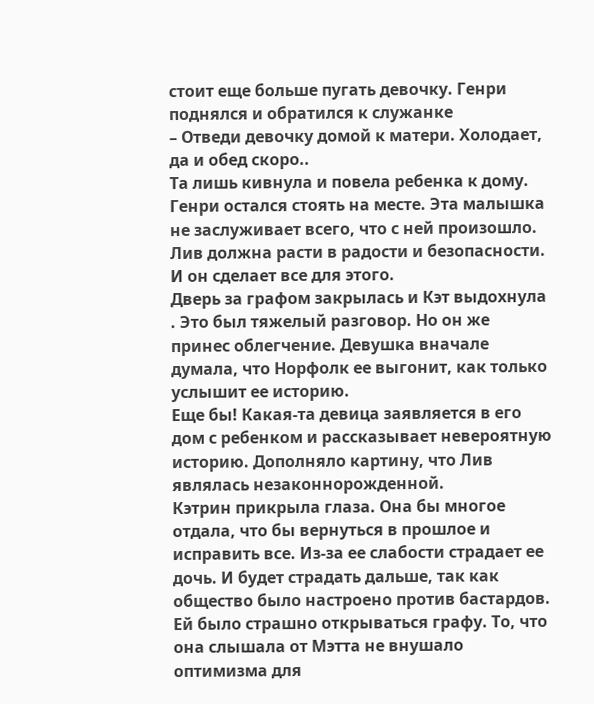стоит еще больше пугать девочку. Генри поднялся и обратился к служанке
– Отведи девочку домой к матери. Холодает, да и обед скоро..
Та лишь кивнула и повела ребенка к дому.
Генри остался стоять на месте. Эта малышка не заслуживает всего, что с ней произошло. Лив должна расти в радости и безопасности. И он сделает все для этого.
Дверь за графом закрылась и Кэт выдохнула . Это был тяжелый разговор. Но он же принес облегчение. Девушка вначале думала, что Норфолк ее выгонит, как только услышит ее историю.
Еще бы! Какая-та девица заявляется в его дом с ребенком и рассказывает невероятную историю. Дополняло картину, что Лив являлась незаконнорожденной.
Кэтрин прикрыла глаза. Она бы многое отдала, что бы вернуться в прошлое и исправить все. Из-за ее слабости страдает ее дочь. И будет страдать дальше, так как общество было настроено против бастардов.
Ей было страшно открываться графу. То, что она слышала от Мэтта не внушало оптимизма для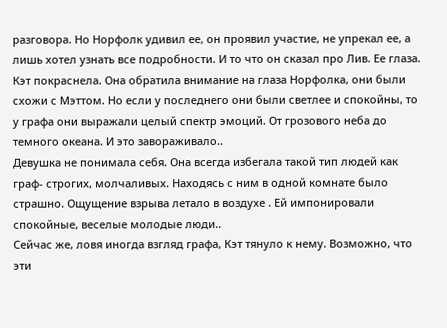разговора. Но Норфолк удивил ее, он проявил участие, не упрекал ее, а лишь хотел узнать все подробности. И то что он сказал про Лив. Ее глаза.
Кэт покраснела. Она обратила внимание на глаза Норфолка, они были схожи с Мэттом. Но если у последнего они были светлее и спокойны, то у графа они выражали целый спектр эмоций. От грозового неба до темного океана. И это завораживало..
Девушка не понимала себя. Она всегда избегала такой тип людей как граф- строгих, молчаливых. Находясь с ним в одной комнате было страшно. Ощущение взрыва летало в воздухе . Ей импонировали спокойные, веселые молодые люди..
Сейчас же, ловя иногда взгляд графа, Кэт тянуло к нему. Возможно, что эти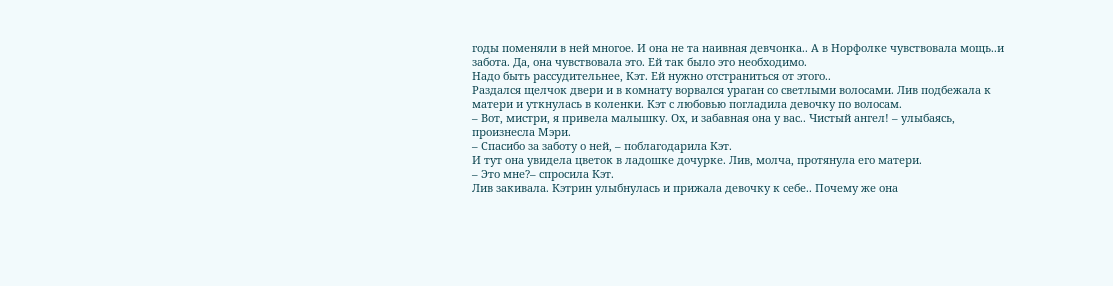годы поменяли в ней многое. И она не та наивная девчонка.. А в Норфолке чувствовала мощь..и забота. Да, она чувствовала это. Ей так было это необходимо.
Надо быть рассудительнее, Кэт. Ей нужно отстраниться от этого..
Раздался щелчок двери и в комнату ворвался ураган со светлыми волосами. Лив подбежала к матери и уткнулась в коленки. Кэт с любовью погладила девочку по волосам.
– Вот, мистри, я привела малышку. Ох, и забавная она у вас.. Чистый ангел! – улыбаясь, произнесла Мэри.
– Спасибо за заботу о ней, – поблагодарила Кэт.
И тут она увидела цветок в ладошке дочурке. Лив, молча, протянула его матери.
– Это мне?– спросила Кэт.
Лив закивала. Кэтрин улыбнулась и прижала девочку к себе.. Почему же она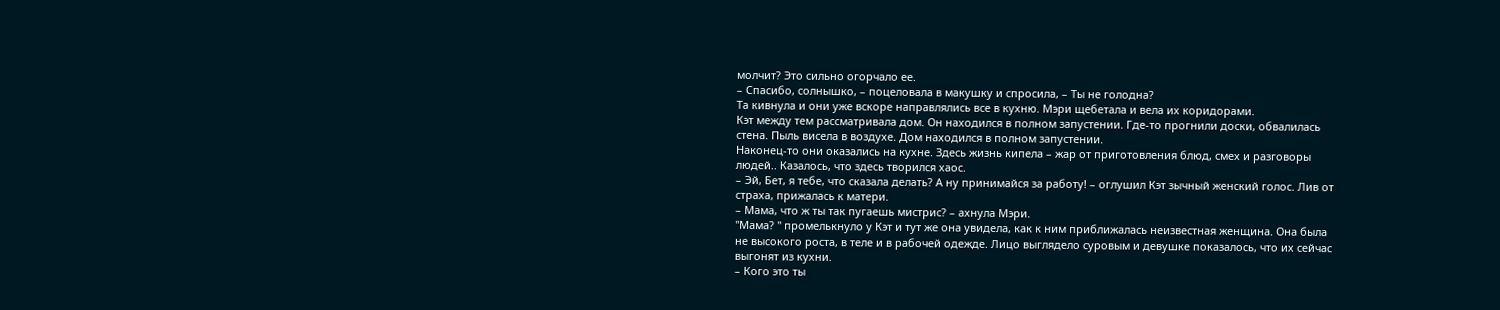молчит? Это сильно огорчало ее.
– Спасибо, солнышко, – поцеловала в макушку и спросила, – Ты не голодна?
Та кивнула и они уже вскоре направлялись все в кухню. Мэри щебетала и вела их коридорами.
Кэт между тем рассматривала дом. Он находился в полном запустении. Где-то прогнили доски, обвалилась стена. Пыль висела в воздухе. Дом находился в полном запустении.
Наконец-то они оказались на кухне. Здесь жизнь кипела – жар от приготовления блюд, смех и разговоры людей.. Казалось, что здесь творился хаос.
– Эй, Бет, я тебе, что сказала делать? А ну принимайся за работу! – оглушил Кэт зычный женский голос. Лив от страха, прижалась к матери.
– Мама, что ж ты так пугаешь мистрис? – ахнула Мэри.
"Мама? " промелькнуло у Кэт и тут же она увидела, как к ним приближалась неизвестная женщина. Она была не высокого роста, в теле и в рабочей одежде. Лицо выглядело суровым и девушке показалось, что их сейчас выгонят из кухни.
– Кого это ты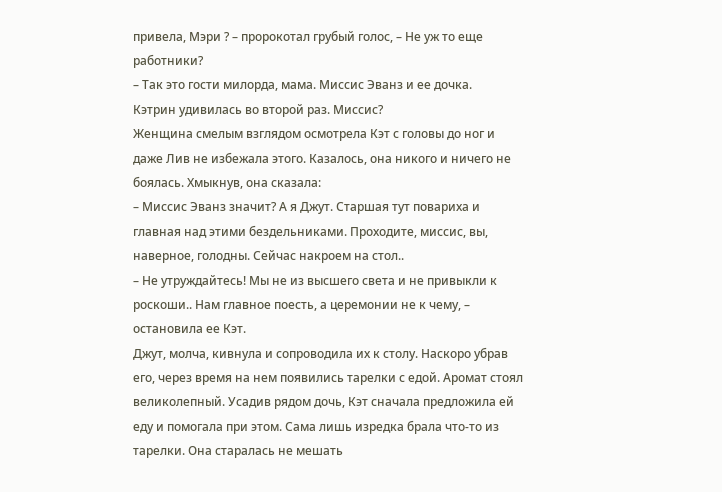привела, Мэри ? – пророкотал грубый голос, – Не уж то еще работники?
– Так это гости милорда, мама. Миссис Эванз и ее дочка.
Кэтрин удивилась во второй раз. Миссис?
Женщина смелым взглядом осмотрела Кэт с головы до ног и даже Лив не избежала этого. Казалось, она никого и ничего не боялась. Хмыкнув, она сказала:
– Миссис Эванз значит? А я Джут. Старшая тут повариха и главная над этими бездельниками. Проходите, миссис, вы, наверное, голодны. Сейчас накроем на стол..
– Не утруждайтесь! Мы не из высшего света и не привыкли к роскоши.. Нам главное поесть, а церемонии не к чему, – остановила ее Кэт.
Джут, молча, кивнула и сопроводила их к столу. Наскоро убрав его, через время на нем появились тарелки с едой. Аромат стоял великолепный. Усадив рядом дочь, Кэт сначала предложила ей еду и помогала при этом. Сама лишь изредка брала что-то из тарелки. Она старалась не мешать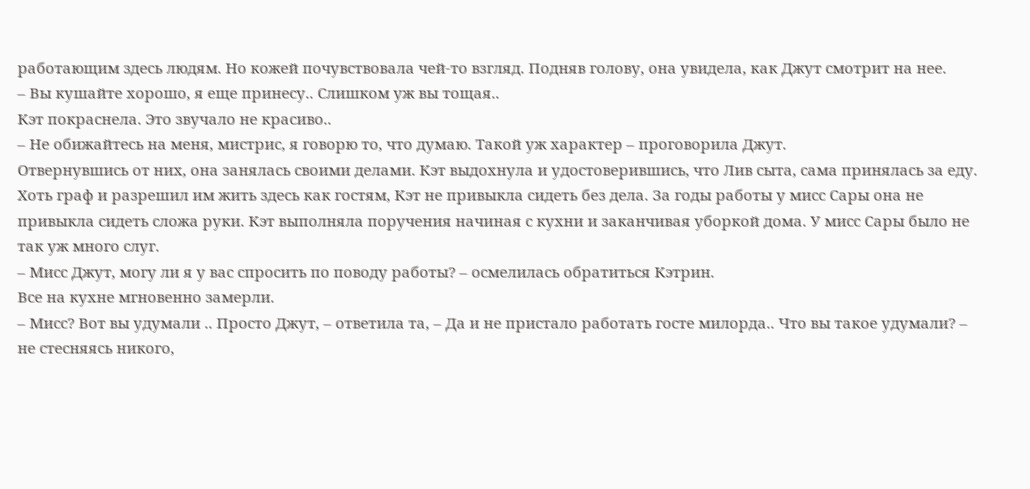работающим здесь людям. Но кожей почувствовала чей-то взгляд. Подняв голову, она увидела, как Джут смотрит на нее.
– Вы кушайте хорошо, я еще принесу.. Слишком уж вы тощая..
Кэт покраснела. Это звучало не красиво..
– Не обижайтесь на меня, мистрис, я говорю то, что думаю. Такой уж характер – проговорила Джут.
Отвернувшись от них, она занялась своими делами. Кэт выдохнула и удостоверившись, что Лив сыта, сама принялась за еду.
Хоть граф и разрешил им жить здесь как гостям, Кэт не привыкла сидеть без дела. За годы работы у мисс Сары она не привыкла сидеть сложа руки. Кэт выполняла поручения начиная с кухни и заканчивая уборкой дома. У мисс Сары было не так уж много слуг.
– Мисс Джут, могу ли я у вас спросить по поводу работы? – осмелилась обратиться Кэтрин.
Все на кухне мгновенно замерли.
– Мисс? Вот вы удумали .. Просто Джут, – ответила та, – Да и не пристало работать госте милорда.. Что вы такое удумали? – не стесняясь никого,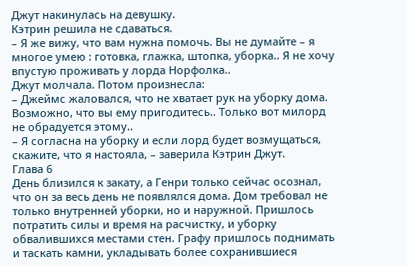Джут накинулась на девушку.
Кэтрин решила не сдаваться.
– Я же вижу, что вам нужна помочь. Вы не думайте – я многое умею : готовка, глажка, штопка, уборка.. Я не хочу впустую проживать у лорда Норфолка..
Джут молчала. Потом произнесла:
– Джеймс жаловался, что не хватает рук на уборку дома. Возможно, что вы ему пригодитесь.. Только вот милорд не обрадуется этому..
– Я согласна на уборку и если лорд будет возмущаться, скажите, что я настояла, – заверила Кэтрин Джут.
Глава 6
День близился к закату, а Генри только сейчас осознал, что он за весь день не появлялся дома. Дом требовал не только внутренней уборки, но и наружной. Пришлось потратить силы и время на расчистку, и уборку обвалившихся местами стен. Графу пришлось поднимать и таскать камни, укладывать более сохранившиеся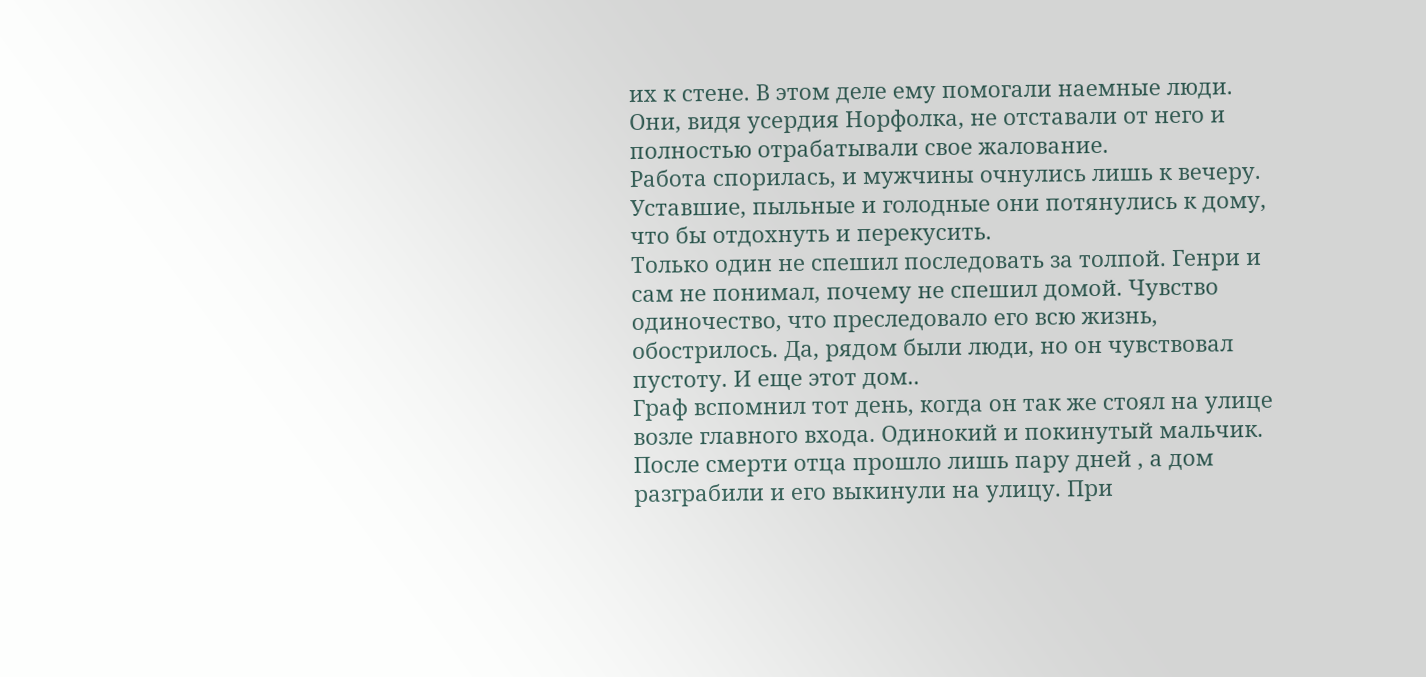их к стене. В этом деле ему помогали наемные люди. Они, видя усердия Норфолка, не отставали от него и полностью отрабатывали свое жалование.
Работа спорилась, и мужчины очнулись лишь к вечеру. Уставшие, пыльные и голодные они потянулись к дому, что бы отдохнуть и перекусить.
Только один не спешил последовать за толпой. Генри и сам не понимал, почему не спешил домой. Чувство одиночество, что преследовало его всю жизнь, обострилось. Да, рядом были люди, но он чувствовал пустоту. И еще этот дом..
Граф вспомнил тот день, когда он так же стоял на улице возле главного входа. Одинокий и покинутый мальчик. После смерти отца прошло лишь пару дней , а дом разграбили и его выкинули на улицу. При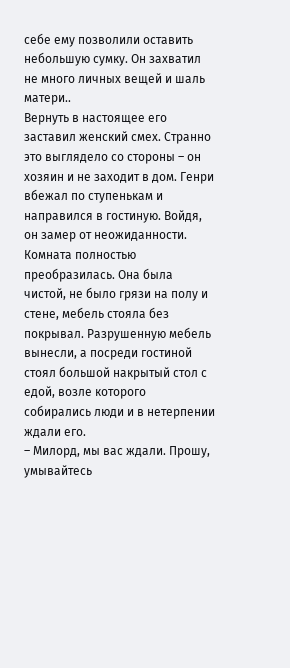себе ему позволили оставить небольшую сумку. Он захватил не много личных вещей и шаль матери..
Вернуть в настоящее его заставил женский смех. Странно это выглядело со стороны – он хозяин и не заходит в дом. Генри вбежал по ступенькам и направился в гостиную. Войдя, он замер от неожиданности.
Комната полностью преобразилась. Она была чистой, не было грязи на полу и стене, мебель стояла без покрывал. Разрушенную мебель вынесли, а посреди гостиной стоял большой накрытый стол с едой, возле которого собирались люди и в нетерпении ждали его.
– Милорд, мы вас ждали. Прошу, умывайтесь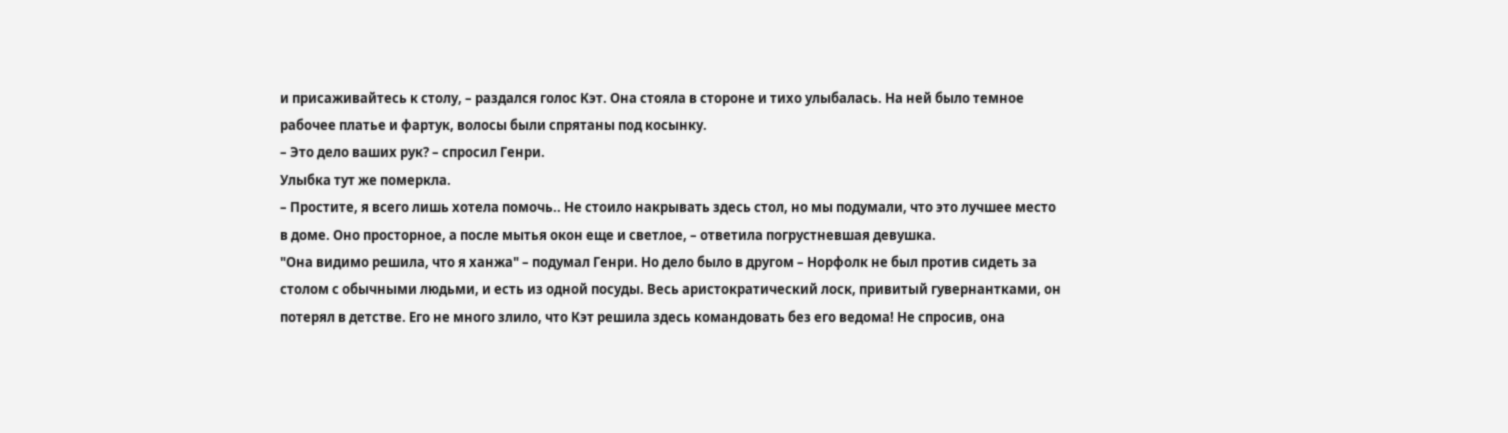и присаживайтесь к столу, – раздался голос Кэт. Она стояла в стороне и тихо улыбалась. На ней было темное рабочее платье и фартук, волосы были спрятаны под косынку.
– Это дело ваших рук? – спросил Генри.
Улыбка тут же померкла.
– Простите, я всего лишь хотела помочь.. Не стоило накрывать здесь стол, но мы подумали, что это лучшее место в доме. Оно просторное, а после мытья окон еще и светлое, – ответила погрустневшая девушка.
"Она видимо решила, что я ханжа" – подумал Генри. Но дело было в другом – Норфолк не был против сидеть за столом с обычными людьми, и есть из одной посуды. Весь аристократический лоск, привитый гувернантками, он потерял в детстве. Его не много злило, что Кэт решила здесь командовать без его ведома! Не спросив, она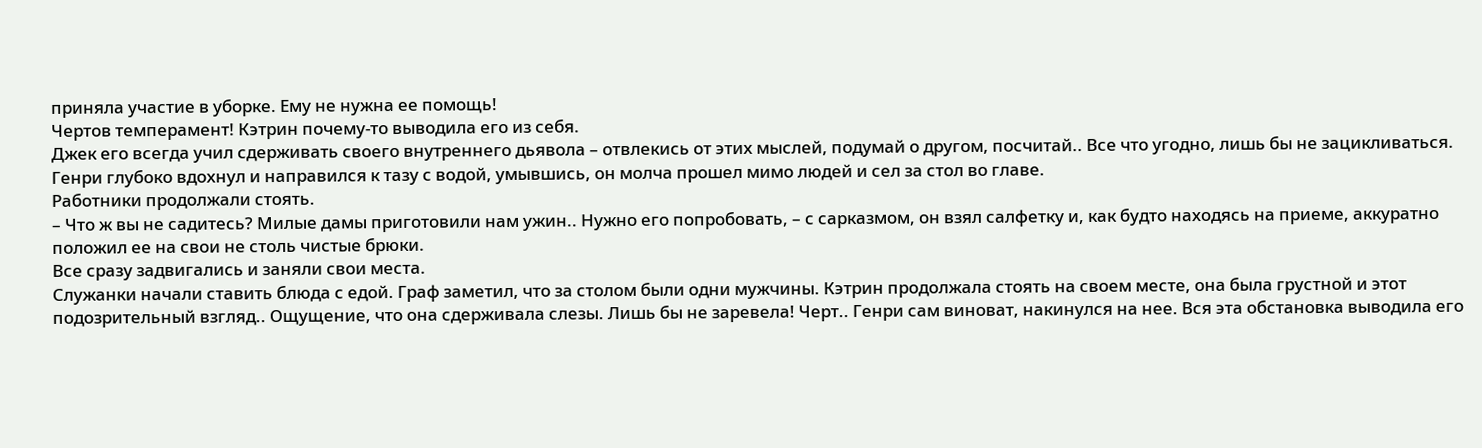приняла участие в уборке. Ему не нужна ее помощь!
Чертов темперамент! Кэтрин почему-то выводила его из себя.
Джек его всегда учил сдерживать своего внутреннего дьявола – отвлекись от этих мыслей, подумай о другом, посчитай.. Все что угодно, лишь бы не зацикливаться.
Генри глубоко вдохнул и направился к тазу с водой, умывшись, он молча прошел мимо людей и сел за стол во главе.
Работники продолжали стоять.
– Что ж вы не садитесь? Милые дамы приготовили нам ужин.. Нужно его попробовать, – с сарказмом, он взял салфетку и, как будто находясь на приеме, аккуратно положил ее на свои не столь чистые брюки.
Все сразу задвигались и заняли свои места.
Служанки начали ставить блюда с едой. Граф заметил, что за столом были одни мужчины. Кэтрин продолжала стоять на своем месте, она была грустной и этот подозрительный взгляд.. Ощущение, что она сдерживала слезы. Лишь бы не заревела! Черт.. Генри сам виноват, накинулся на нее. Вся эта обстановка выводила его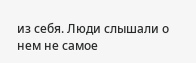из себя. Люди слышали о нем не самое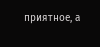приятное, а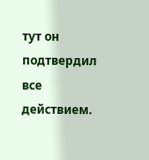тут он подтвердил все действием.